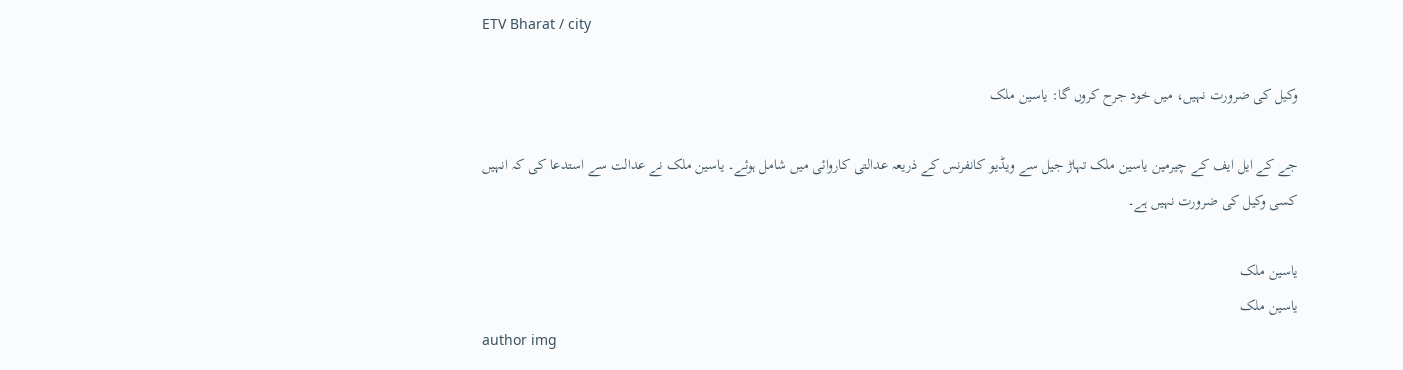ETV Bharat / city

وکیل کی ضرورت نہیں، میں خود جرح کروں گا: یاسین ملک

جے کے ایل ایف کے چیرمین یاسین ملک تہاڑ جیل سے ویڈیو کانفرنس کے ذریعہ عدالتی کاروائی میں شامل ہوئے۔ یاسین ملک نے عدالت سے استدعا کی کہ انہیں کسی وکیل کی ضرورت نہیں ہے۔

یاسین ملک
یاسین ملک
author img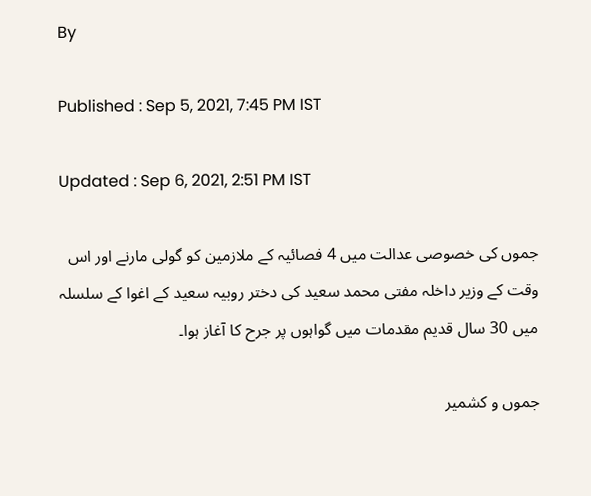By

Published : Sep 5, 2021, 7:45 PM IST

Updated : Sep 6, 2021, 2:51 PM IST

جموں کی خصوصی عدالت میں 4 فصائیہ کے ملازمین کو گولی مارنے اور اس وقت کے وزیر داخلہ مفتی محمد سعید کی دختر روبیہ سعید کے اغوا کے سلسلہ میں 30 سال قدیم مقدمات میں گواہوں پر جرح کا آغاز ہوا۔

جموں و کشمیر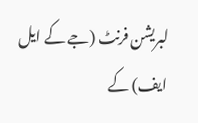لبریشن فرنٹ (جے کے ایل ایف) کے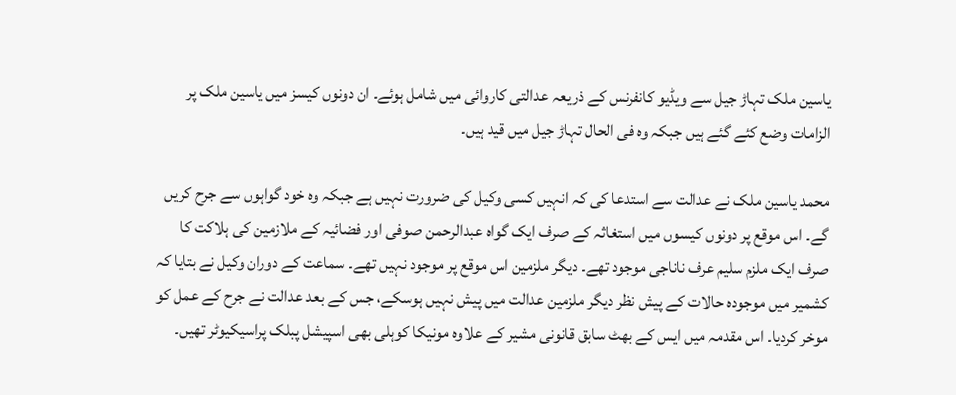یاسین ملک تہاڑ جیل سے ویڈیو کانفرنس کے ذریعہ عدالتی کاروائی میں شامل ہوئے۔ ان دونوں کیسز میں یاسین ملک پر الزامات وضع کئے گئے ہیں جبکہ وہ فی الحال تہاڑ جیل میں قید ہیں۔

محمد یاسین ملک نے عدالت سے استدعا کی کہ انہیں کسی وکیل کی ضرورت نہیں ہے جبکہ وہ خود گواہوں سے جرح کریں گے۔ اس موقع پر دونوں کیسوں میں استغاثہ کے صرف ایک گواہ عبدالرحمن صوفی اور فضائیہ کے ملازمین کی ہلاکت کا صرف ایک ملزم سلیم عرف ناناجی موجود تھے۔ دیگر ملزمین اس موقع پر موجود نہیں تھے۔ سماعت کے دوران وکیل نے بتایا کہ کشمیر میں موجودہ حالات کے پیش نظر دیگر ملزمین عدالت میں پیش نہیں ہوسکے، جس کے بعد عدالت نے جرح کے عمل کو موخر کردیا۔ اس مقدمہ میں ایس کے بھٹ سابق قانونی مشیر کے علاوہ مونیکا کوہلی بھی اسپیشل پبلک پراسیکیوٹر تھیں۔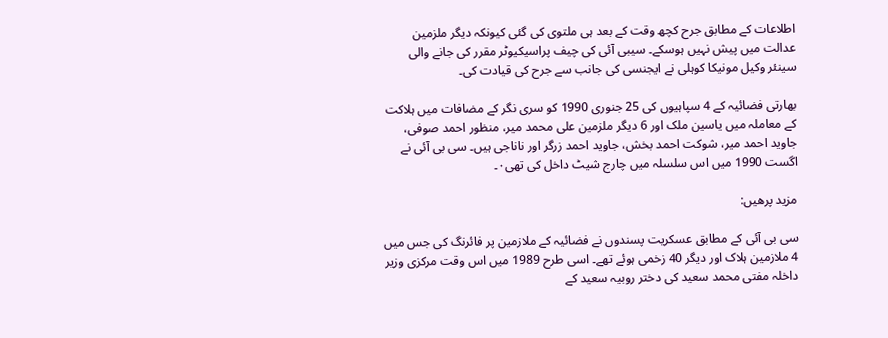اطلاعات کے مطابق جرح کچھ وقت کے بعد ہی ملتوی کی گئی کیونکہ دیگر ملزمین عدالت میں پیش نہیں ہوسکے۔ سیبی آئی کی چیف پراسیکیوٹر مقرر کی جانے والی سینئر وکیل مونیکا کوہلی نے ایجنسی کی جانب سے جرح کی قیادت کی۔

بھارتی فضائیہ کے 4 سپاہیوں کی 25 جنوری 1990 کو سری نگر کے مضافات میں ہلاکت کے معاملہ میں یاسین ملک اور 6 دیگر ملزمین علی محمد میر، منظور احمد صوفی، جاوید احمد میر، شوکت احمد بخش، جاوید احمد زرگر اور ناناجی ہیں۔ سی بی آئی نے اگست 1990 میں اس سلسلہ میں چارج شیٹ داخل کی تھی۰۔

مزید پرھیں:

سی بی آئی کے مطابق عسکریت پسندوں نے فضائیہ کے ملازمین پر فائرنگ کی جس میں 4 ملازمین ہلاک اور دیگر 40 زخمی ہوئے تھے۔ اسی طرح 1989 میں اس وقت مرکزی وزیر داخلہ مفتی محمد سعید کی دختر روبیہ سعید کے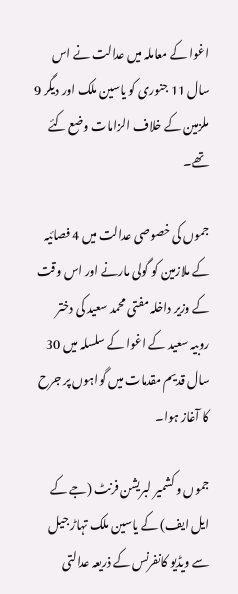اغوا کے معاملہ میں عدالت نے اس سال 11 جنوری کو یاسین ملک اور دیگر 9 ملزمین کے خلاف الزامات وضع کئے تھے۔

جموں کی خصوصی عدالت میں 4 فصائیہ کے ملازمین کو گولی مارنے اور اس وقت کے وزیر داخلہ مفتی محمد سعید کی دختر روبیہ سعید کے اغوا کے سلسلہ میں 30 سال قدیم مقدمات میں گواہوں پر جرح کا آغاز ہوا۔

جموں و کشمیر لبریشن فرنٹ (جے کے ایل ایف) کے یاسین ملک تہاڑ جیل سے ویڈیو کانفرنس کے ذریعہ عدالتی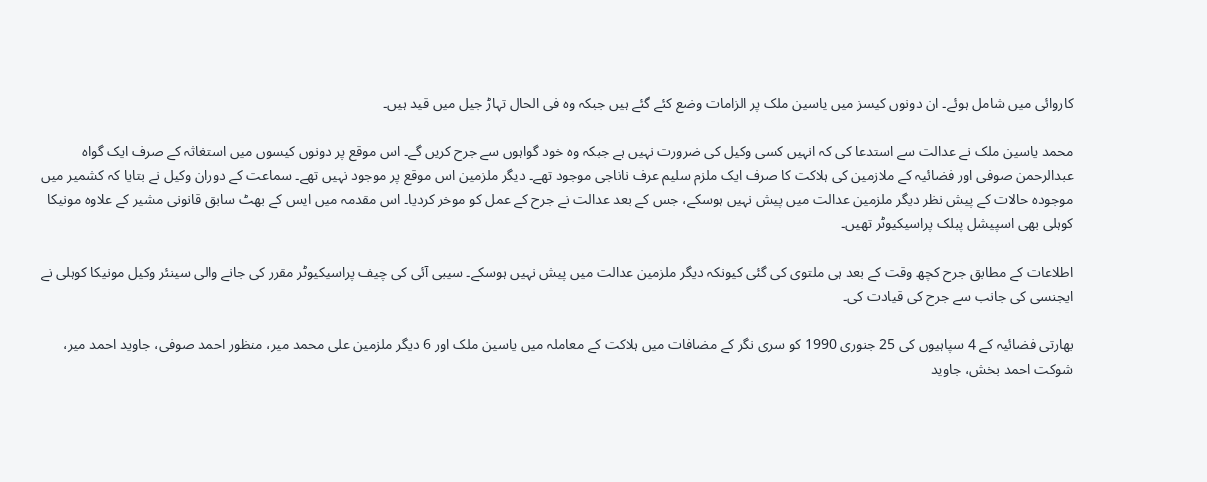کاروائی میں شامل ہوئے۔ ان دونوں کیسز میں یاسین ملک پر الزامات وضع کئے گئے ہیں جبکہ وہ فی الحال تہاڑ جیل میں قید ہیں۔

محمد یاسین ملک نے عدالت سے استدعا کی کہ انہیں کسی وکیل کی ضرورت نہیں ہے جبکہ وہ خود گواہوں سے جرح کریں گے۔ اس موقع پر دونوں کیسوں میں استغاثہ کے صرف ایک گواہ عبدالرحمن صوفی اور فضائیہ کے ملازمین کی ہلاکت کا صرف ایک ملزم سلیم عرف ناناجی موجود تھے۔ دیگر ملزمین اس موقع پر موجود نہیں تھے۔ سماعت کے دوران وکیل نے بتایا کہ کشمیر میں موجودہ حالات کے پیش نظر دیگر ملزمین عدالت میں پیش نہیں ہوسکے، جس کے بعد عدالت نے جرح کے عمل کو موخر کردیا۔ اس مقدمہ میں ایس کے بھٹ سابق قانونی مشیر کے علاوہ مونیکا کوہلی بھی اسپیشل پبلک پراسیکیوٹر تھیں۔

اطلاعات کے مطابق جرح کچھ وقت کے بعد ہی ملتوی کی گئی کیونکہ دیگر ملزمین عدالت میں پیش نہیں ہوسکے۔ سیبی آئی کی چیف پراسیکیوٹر مقرر کی جانے والی سینئر وکیل مونیکا کوہلی نے ایجنسی کی جانب سے جرح کی قیادت کی۔

بھارتی فضائیہ کے 4 سپاہیوں کی 25 جنوری 1990 کو سری نگر کے مضافات میں ہلاکت کے معاملہ میں یاسین ملک اور 6 دیگر ملزمین علی محمد میر، منظور احمد صوفی، جاوید احمد میر، شوکت احمد بخش، جاوید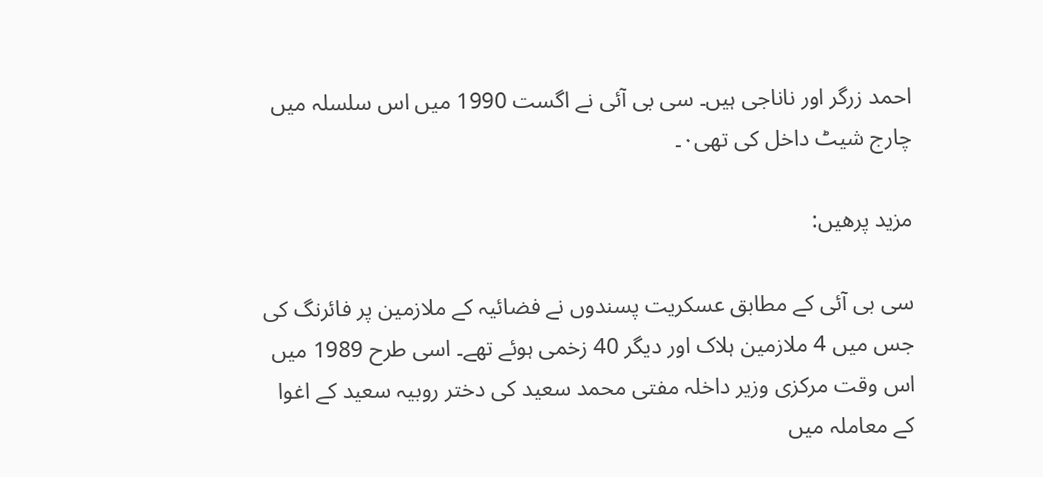احمد زرگر اور ناناجی ہیں۔ سی بی آئی نے اگست 1990 میں اس سلسلہ میں چارج شیٹ داخل کی تھی۰۔

مزید پرھیں:

سی بی آئی کے مطابق عسکریت پسندوں نے فضائیہ کے ملازمین پر فائرنگ کی جس میں 4 ملازمین ہلاک اور دیگر 40 زخمی ہوئے تھے۔ اسی طرح 1989 میں اس وقت مرکزی وزیر داخلہ مفتی محمد سعید کی دختر روبیہ سعید کے اغوا کے معاملہ میں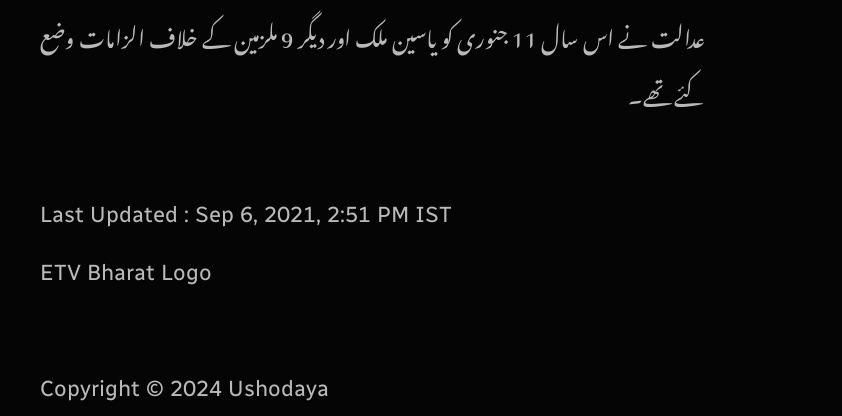عدالت نے اس سال 11 جنوری کو یاسین ملک اور دیگر 9 ملزمین کے خلاف الزامات وضع کئے تھے۔

Last Updated : Sep 6, 2021, 2:51 PM IST
ETV Bharat Logo

Copyright © 2024 Ushodaya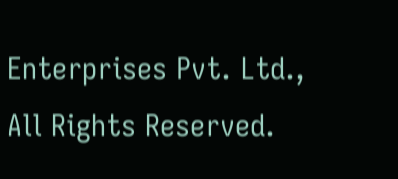Enterprises Pvt. Ltd., All Rights Reserved.